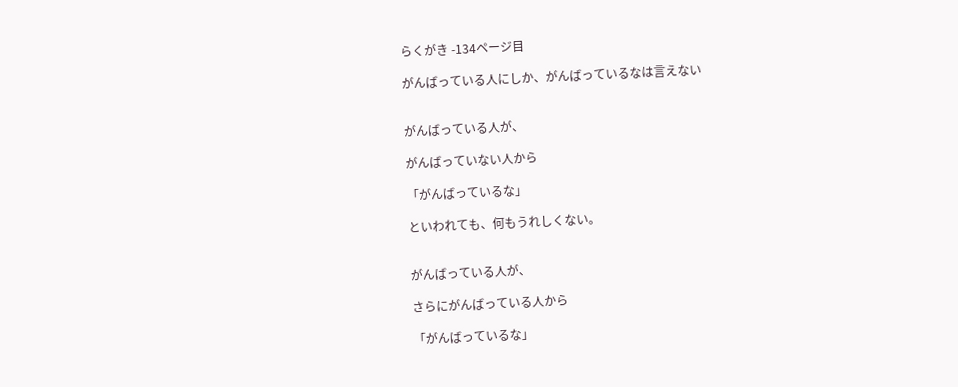らくがき -134ページ目

がんばっている人にしか、がんばっているなは言えない


がんばっている人が、

がんばっていない人から

「がんばっているな」

といわれても、何もうれしくない。


がんばっている人が、

さらにがんばっている人から

「がんばっているな」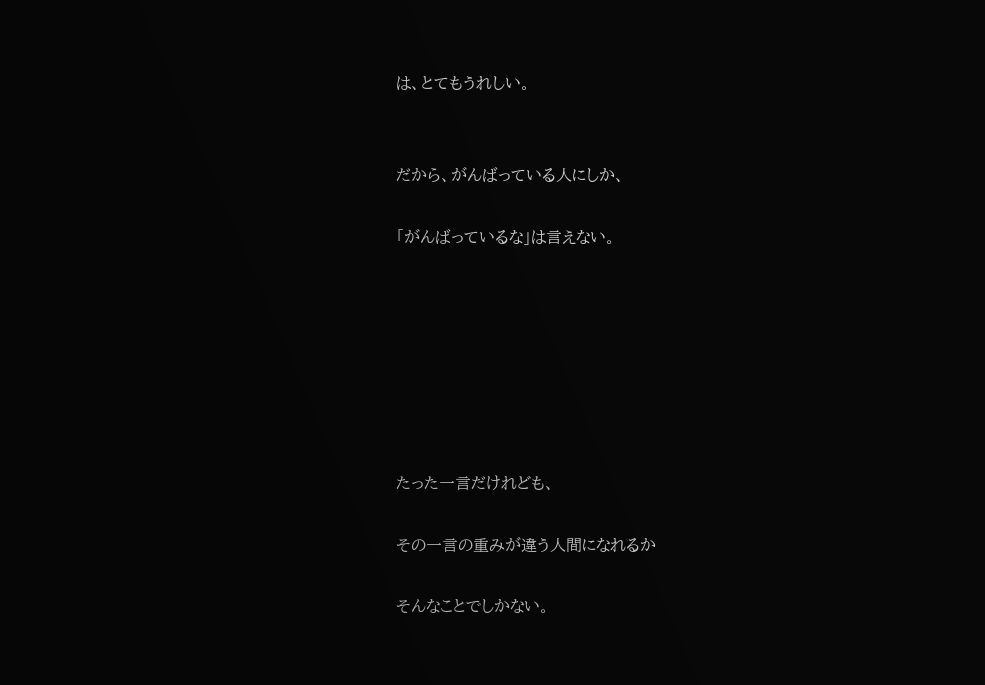は、とてもうれしい。


だから、がんばっている人にしか、

「がんばっているな」は言えない。







たった一言だけれども、

その一言の重みが違う人間になれるか

そんなことでしかない。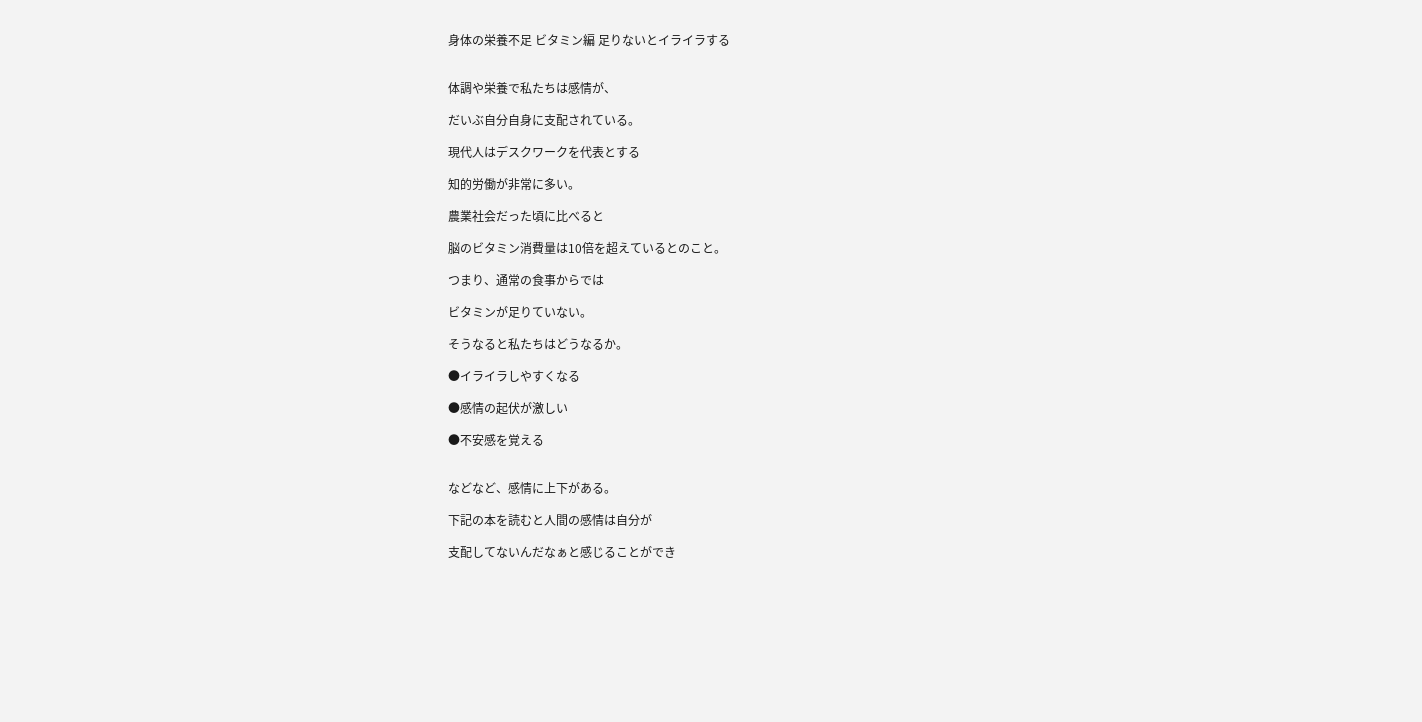身体の栄養不足 ビタミン編 足りないとイライラする


体調や栄養で私たちは感情が、

だいぶ自分自身に支配されている。

現代人はデスクワークを代表とする

知的労働が非常に多い。

農業社会だった頃に比べると

脳のビタミン消費量は10倍を超えているとのこと。

つまり、通常の食事からでは

ビタミンが足りていない。

そうなると私たちはどうなるか。

●イライラしやすくなる

●感情の起伏が激しい

●不安感を覚える


などなど、感情に上下がある。

下記の本を読むと人間の感情は自分が

支配してないんだなぁと感じることができ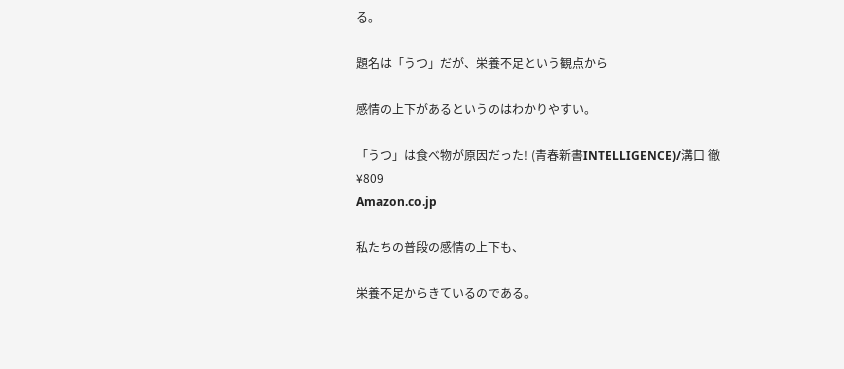る。

題名は「うつ」だが、栄養不足という観点から

感情の上下があるというのはわかりやすい。

「うつ」は食べ物が原因だった! (青春新書INTELLIGENCE)/溝口 徹
¥809
Amazon.co.jp

私たちの普段の感情の上下も、

栄養不足からきているのである。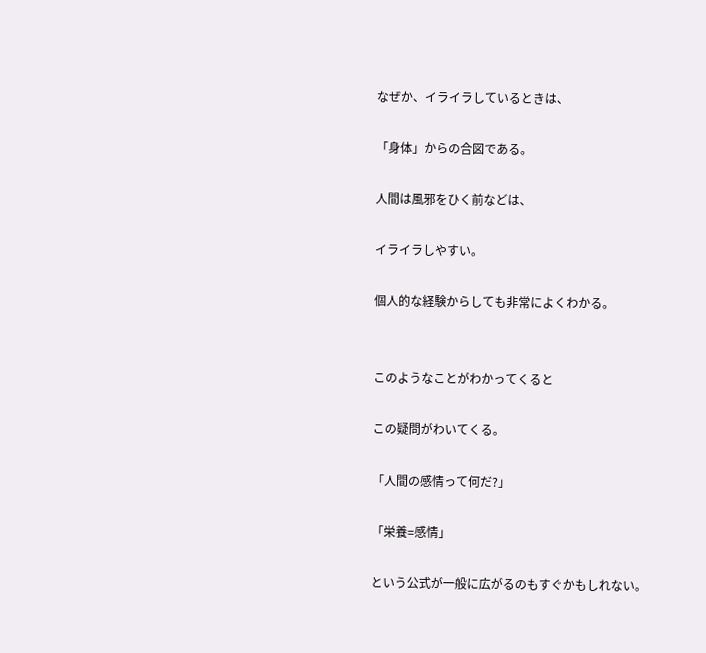なぜか、イライラしているときは、

「身体」からの合図である。

人間は風邪をひく前などは、

イライラしやすい。

個人的な経験からしても非常によくわかる。


このようなことがわかってくると

この疑問がわいてくる。

「人間の感情って何だ?」

「栄養=感情」

という公式が一般に広がるのもすぐかもしれない。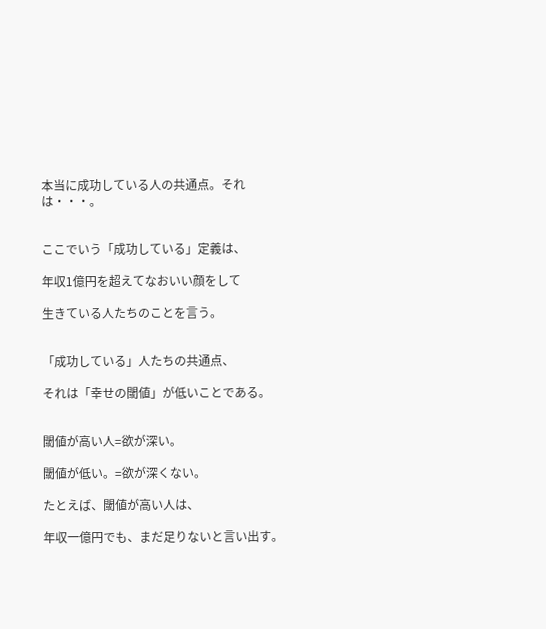本当に成功している人の共通点。それは・・・。


ここでいう「成功している」定義は、

年収1億円を超えてなおいい顔をして

生きている人たちのことを言う。


「成功している」人たちの共通点、

それは「幸せの閾値」が低いことである。


閾値が高い人=欲が深い。

閾値が低い。=欲が深くない。

たとえば、閾値が高い人は、

年収一億円でも、まだ足りないと言い出す。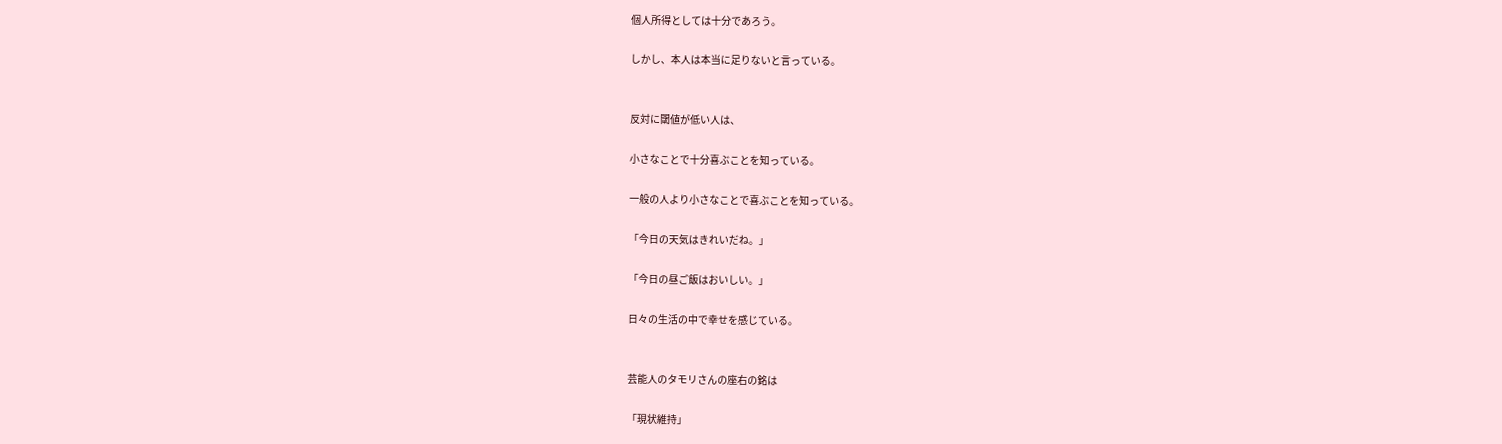個人所得としては十分であろう。

しかし、本人は本当に足りないと言っている。


反対に閾値が低い人は、

小さなことで十分喜ぶことを知っている。

一般の人より小さなことで喜ぶことを知っている。

「今日の天気はきれいだね。」

「今日の昼ご飯はおいしい。」

日々の生活の中で幸せを感じている。


芸能人のタモリさんの座右の銘は

「現状維持」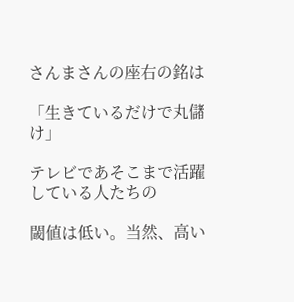さんまさんの座右の銘は

「生きているだけで丸儲け」

テレビであそこまで活躍している人たちの

閾値は低い。当然、高い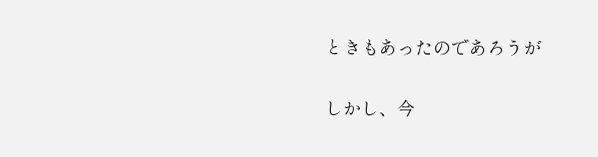ときもあったのであろうが

しかし、今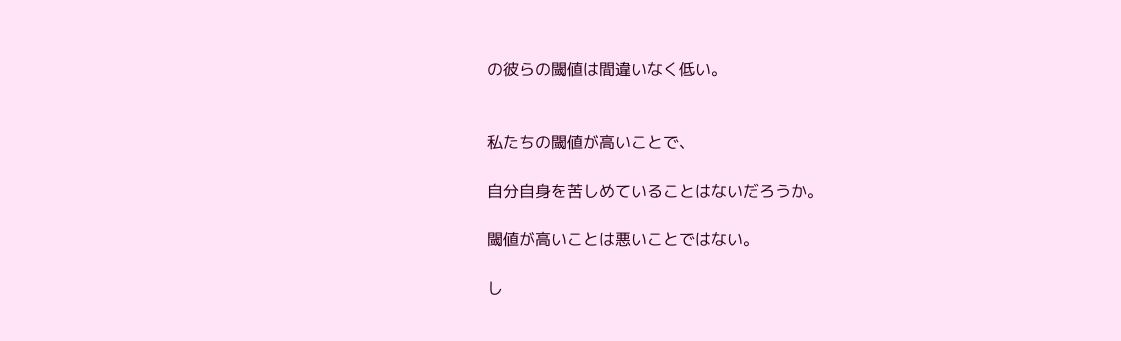の彼らの閾値は間違いなく低い。


私たちの閾値が高いことで、

自分自身を苦しめていることはないだろうか。

閾値が高いことは悪いことではない。

し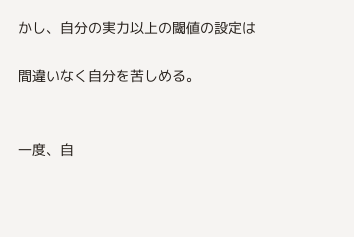かし、自分の実力以上の閾値の設定は

間違いなく自分を苦しめる。


一度、自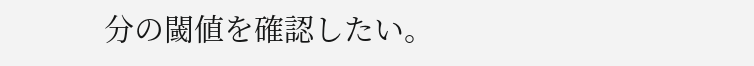分の閾値を確認したい。